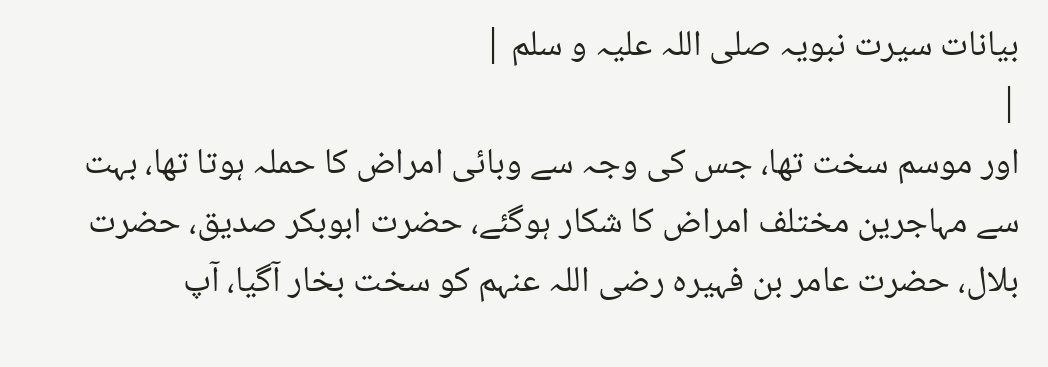بیانات سیرت نبویہ صلی اللہ علیہ و سلم |
|
اور موسم سخت تھا، جس کی وجہ سے وبائی امراض کا حملہ ہوتا تھا، بہت سے مہاجرین مختلف امراض کا شکار ہوگئے، حضرت ابوبکر صدیق، حضرت بلال، حضرت عامر بن فہیرہ رضی اللہ عنہم کو سخت بخار آگیا، آپ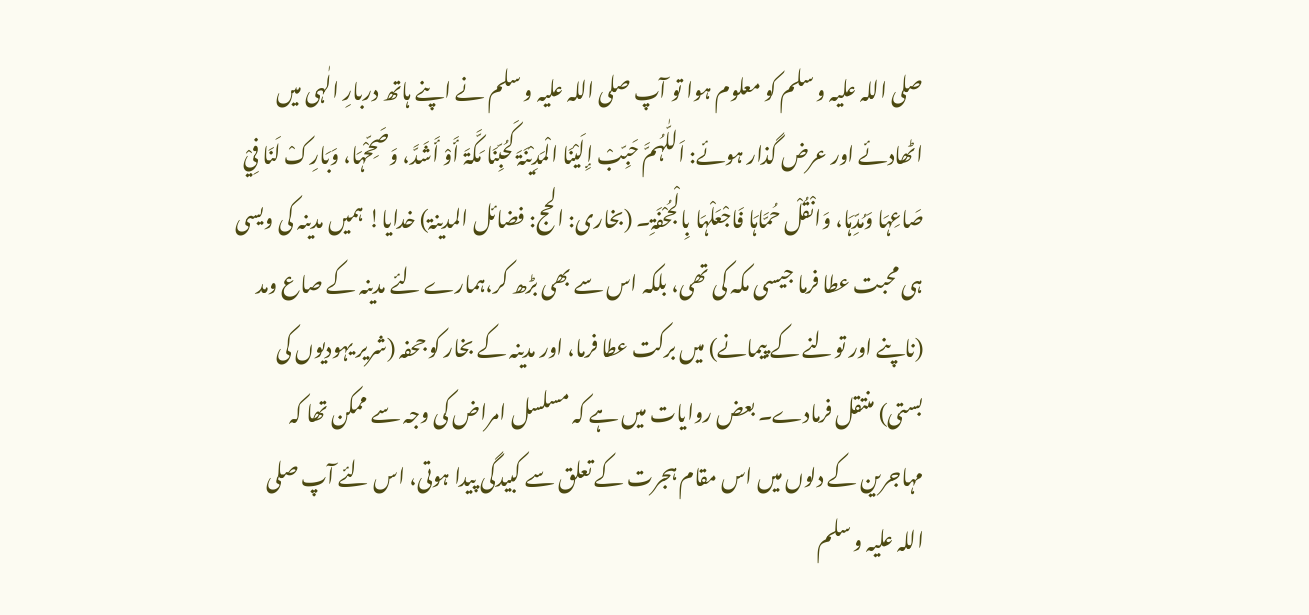صلی اللہ علیہ و سلم کو معلوم ہوا تو آپ صلی اللہ علیہ و سلم نے اپنے ہاتھ دربارِ الٰہی میں اٹھادئے اور عرض گذار ہوئے: اَللّٰہُمَّ حَبِّبْ إِلَیْنَا الْمَدِیْنَۃَ کَحُبِّنَا مَکَّۃَ أَوْ أَشَدَّ، وَصَحِّحْہَا، وَبَارِکْ لَنَا فِيْ صَاعِہَا وَمُدِّہَا، وَانْقُلْ حُمَّاہَا فَاجْعَلْہَا بِالْجُحْفَۃِ۔ (بخاری: الحج: فضائل المدینۃ) خدایا! ہمیں مدینہ کی ویسی ہی محبت عطا فرما جیسی مکہ کی تھی، بلکہ اس سے بھی بڑھ کر،ہمارے لئے مدینہ کے صاع ومد (ناپنے اور تولنے کے پیمانے) میں برکت عطا فرما، اور مدینہ کے بخار کو جحفہ (شریر یہودیوں کی بستی) منتقل فرمادے۔ بعض روایات میں ہے کہ مسلسل امراض کی وجہ سے ممکن تھا کہ مہاجرین کے دلوں میں اس مقام ہجرت کے تعلق سے کبیدگی پیدا ہوتی، اس لئے آپ صلی اللہ علیہ و سلم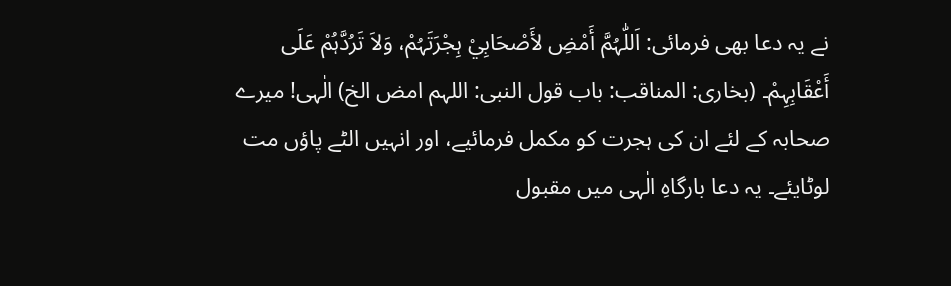نے یہ دعا بھی فرمائی: اَللّٰہُمَّ أَمْضِ لأَصْحَابِيْ ہِجْرَتَہُمْ، وَلاَ تَرُدَّہُمْ عَلَی أَعْقَابِہِمْ۔ (بخاری: المناقب: باب قول النبی: اللہم امض الخ) الٰہی! میرے صحابہ کے لئے ان کی ہجرت کو مکمل فرمائیے، اور انہیں الٹے پاؤں مت لوٹایئے۔ یہ دعا بارگاہِ الٰہی میں مقبول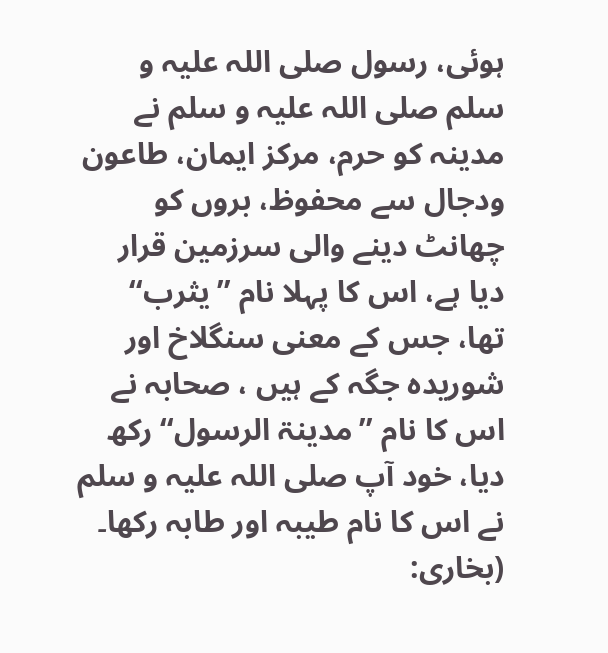ہوئی، رسول صلی اللہ علیہ و سلم صلی اللہ علیہ و سلم نے مدینہ کو حرم، مرکز ایمان، طاعون ودجال سے محفوظ، بروں کو چھانٹ دینے والی سرزمین قرار دیا ہے، اس کا پہلا نام ’’یثرب‘‘ تھا، جس کے معنی سنگلاخ اور شوریدہ جگہ کے ہیں ، صحابہ نے اس کا نام ’’مدینۃ الرسول‘‘ رکھ دیا، خود آپ صلی اللہ علیہ و سلم نے اس کا نام طیبہ اور طابہ رکھا۔ (بخاری: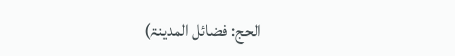الحج: فضائل المدینۃ)